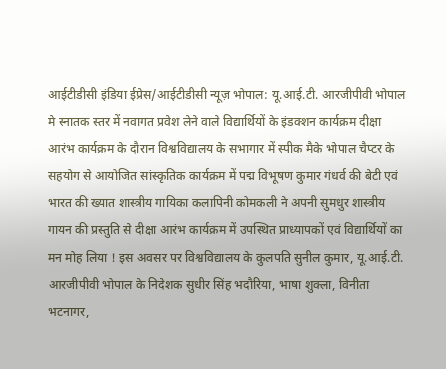आईटीडीसी इंडिया ईप्रेस/आईटीडीसी न्यूज़ भोपाल: यू.आई.टी. आरजीपीवी भोपाल मे स्नातक स्तर में नवागत प्रवेश लेने वाले विद्यार्थियों के इंडक्शन कार्यक्रम दीक्षा आरंभ कार्यक्रम के दौरान विश्वविद्यालय के सभागार में स्पीक मैके भोपाल चैप्टर के सहयोग से आयोजित सांस्कृतिक कार्यक्रम में पद्म विभूषण कुमार गंधर्व की बेटी एवं भारत की ख्यात शास्त्रीय गायिका कलापिनी कोमकली ने अपनी सुमधुर शास्त्रीय गायन की प्रस्तुति से दीक्षा आरंभ कार्यक्रम में उपस्थित प्राध्यापकों एवं विद्यार्थियों का मन मोह लिया ! इस अवसर पर विश्वविद्यालय के कुलपति सुनील कुमार, यू.आई.टी. आरजीपीवी भोपाल के निदेशक सुधीर सिंह भदौरिया, भाषा शुक्ला, विनीता भटनागर,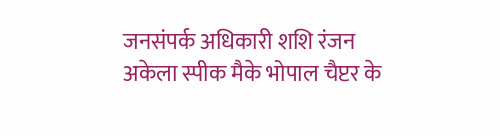जनसंपर्क अधिकारी शशि रंजन अकेला स्पीक मैके भोपाल चैप्टर के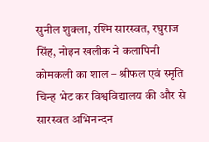सुनील शुक्ला, रश्मि सारस्वत, रघुराज सिंह, नोइन खलीक ने कलापिनी कोमकली का शाल – श्रीफल एवं स्मृति चिन्ह भेट कर विश्वविद्यालय की और से सारस्वत अभिनन्दन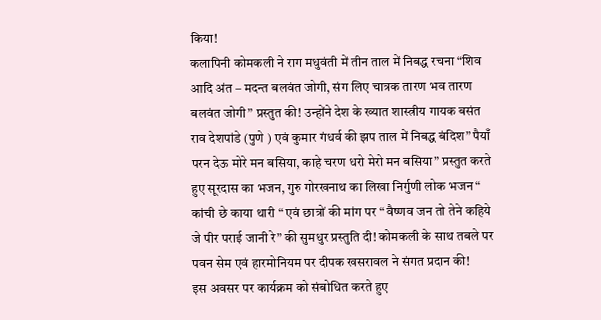किया!
कलापिनी कोमकली ने राग मधुवंती में तीन ताल में निबद्ध रचना “शिव आदि अंत – मदन्त बलवंत जोगी, संग लिए चात्रक तारण भव तारण बलवंत जोगी” प्रस्तुत की! उन्होंने देश के ख्यात शास्त्रीय गायक बसंत राव देशपांडे (पुणे ) एवं कुमार गंधर्व की झप ताल में निबद्ध बंदिश” पैयाँ परन देऊ मोरे मन बसिया, काहे चरण धरो मेरो मन बसिया” प्रस्तुत करते हुए सूरदास का भजन, गुरु गोरखनाथ का लिखा निर्गुणी लोक भजन “ कांची छे काया थारी “ एवं छात्रों की मांग पर “ वैष्णव जन तो तेने कहिये जे पीर पराई जानी रे” की सुमधुर प्रस्तुति दी! कोमकली के साथ तबले पर पवन सेम एवं हारमोनियम पर दीपक खसरावल ने संगत प्रदान की!
इस अवसर पर कार्यक्रम को संबोधित करते हुए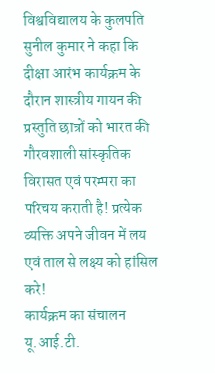विश्वविद्यालय के कुलपति सुनील कुमार ने कहा कि दीक्षा आरंभ कार्यक्रम के दौरान शास्त्रीय गायन की प्रस्तुति छात्रों को भारत की गौरवशाली सांस्कृतिक विरासत एवं परम्परा का परिचय कराती है! प्रत्येक व्यक्ति अपने जीवन में लय एवं ताल से लक्ष्य को हांसिल करे!
कार्यक्रम का संचालन यू.आई.टी.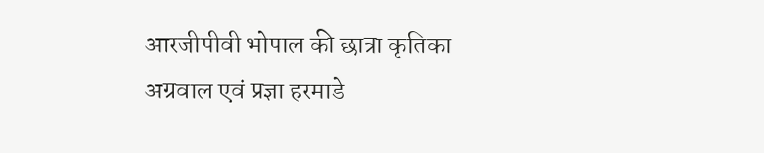आरजीपीवी भोपाल की छात्रा कृतिका अग्रवाल एवं प्रज्ञा हरमाडे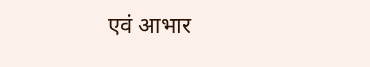एवं आभार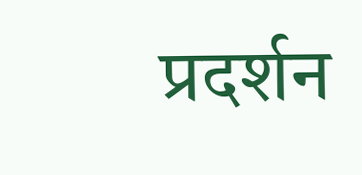प्रदर्शन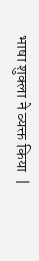भाषा शुक्ला ने व्यक्त किया  |